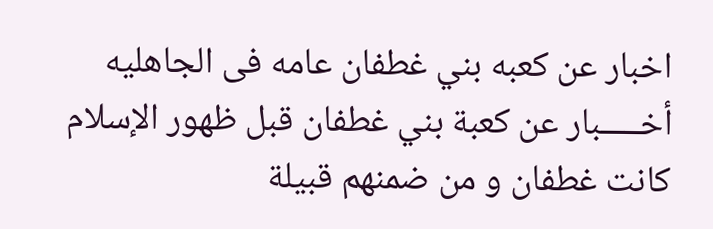اخبار عن كعبه بني غطفان عامه فى الجاهليه
أخـــــبار عن كعبة بني غطفان قبل ظهور الإسلام
كانت غطفان و من ضمنهم قبيلة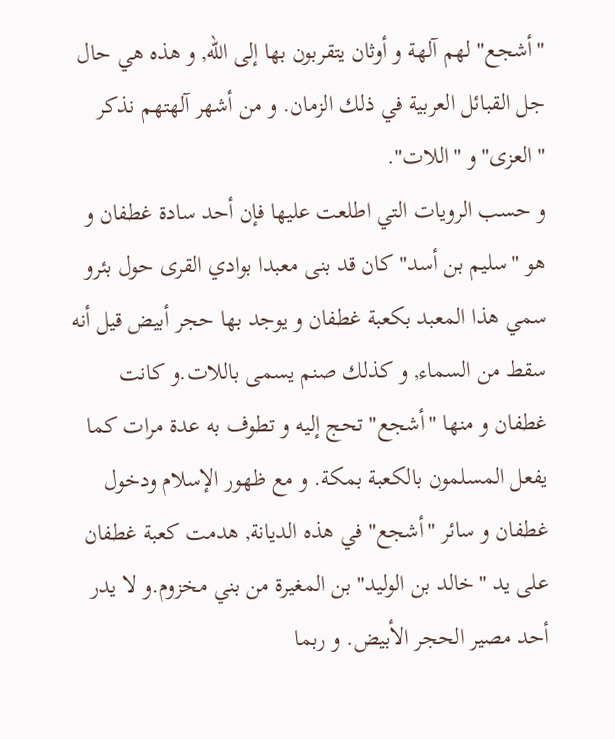"أشجع" لهم آلهة و أوثان يتقربون بها إلى الله, و هذه هي حال جل القبائل العربية في ذلك الزمان. و من أشهر آلهتهم نذكر "العزى" و "اللات".
و حسب الرويات التي اطلعت عليها فإن أحد سادة غطفان و هو "سليم بن أسد" كان قد بنى معبدا بوادي القرى حول بئرو سمي هذا المعبد بكعبة غطفان و يوجد بها حجر أبيض قيل أنه سقط من السماء, و كذلك صنم يسمى باللات.و كانت غطفان و منها "أشجع" تحج إليه و تطوف به عدة مرات كما يفعل المسلمون بالكعبة بمكة. و مع ظهور الإسلام ودخول غطفان و سائر "أشجع" في هذه الديانة, هدمت كعبة غطفان على يد "خالد بن الوليد" بن المغيرة من بني مخزوم.و لا يدر أحد مصير الحجر الأبيض. و ربما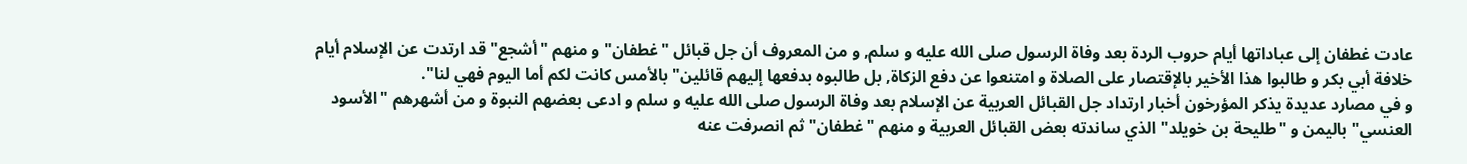عادت غطفان إلى عباداتها أيام حروب الردة بعد وفاة الرسول صلى الله عليه و سلم, و من المعروف أن جل قبائل "غطفان" و منهم "أشجع" قد ارتدت عن الإسلام أيام خلافة أبي بكر و طالبوا هذا الأخير بالإقتصار على الصلاة و امتنعوا عن دفع الزكاة, بل طالبوه بدفعها إليهم قائلين" بالأمس كانت لكم أما اليوم فهي لنا".
و في مصارد عديدة يذكر المؤرخون أخبار ارتداد جل القبائل العربية عن الإسلام بعد وفاة الرسول صلى الله عليه و سلم و ادعى بعضهم النبوة و من أشهرهم "الأسود العنسي" باليمن و "طليحة بن خويلد" الذي ساندته بعض القبائل العربية و منهم "غطفان" ثم انصرفت عنه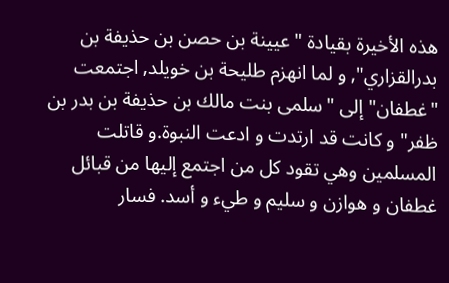هذه الأخيرة بقيادة "عيينة بن حصن بن حذيفة بن بدرالقزاري", و لما انهزم طليحة بن خويلد, اجتمعت "غطفان" إلى "سلمى بنت مالك بن حذيفة بن بدر بن ظفر" و كانت قد ارتدت و ادعت النبوة.و قاتلت المسلمين وهي تقود كل من اجتمع إليها من قبائل غطفان و هوازن و سليم و طيء و أسد. فسار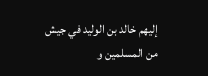إليهم خالد بن الوليد في جيش من المسلمين و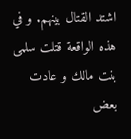اشتد القتال بينهم. و في هذه الواقعة قتلت سلمى بنت مالك و عادت بعض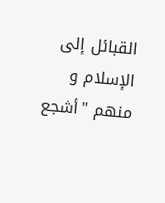القبائل إلى الإسلام و منهم "أشجع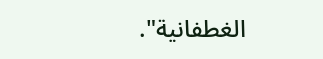الغطفانية".